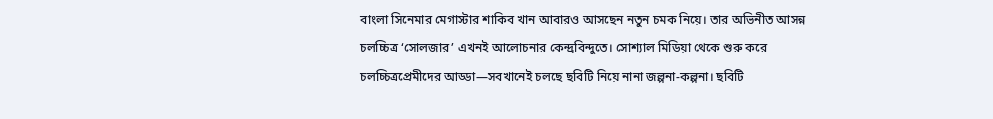বাংলা সিনেমার মেগাস্টার শাকিব খান আবারও আসছেন নতুন চমক নিয়ে। তার অভিনীত আসন্ন চলচ্চিত্র ‘সোলজার’ এখনই আলোচনার কেন্দ্রবিন্দুতে। সোশ্যাল মিডিয়া থেকে শুরু করে চলচ্চিত্রপ্রেমীদের আড্ডা—সবখানেই চলছে ছবিটি নিয়ে নানা জল্পনা-কল্পনা। ছবিটি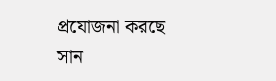প্রযোজনা করছে সান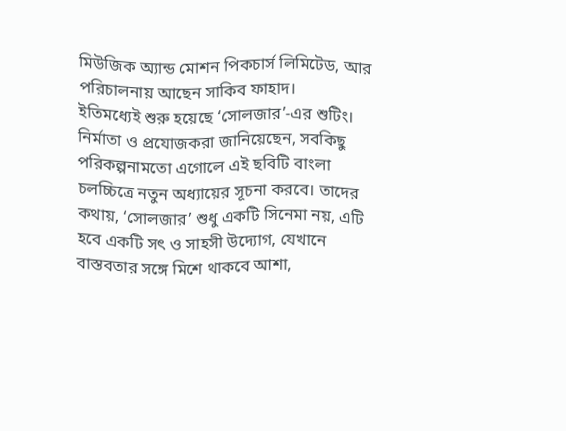মিউজিক অ্যান্ড মোশন পিকচার্স লিমিটেড, আর পরিচালনায় আছেন সাকিব ফাহাদ।
ইতিমধ্যেই শুরু হয়েছে ‘সোলজার’-এর শুটিং। নির্মাতা ও প্রযোজকরা জানিয়েছেন, সবকিছু পরিকল্পনামতো এগোলে এই ছবিটি বাংলা চলচ্চিত্রে নতুন অধ্যায়ের সূচনা করবে। তাদের কথায়, ‘সোলজার’ শুধু একটি সিনেমা নয়, এটি হবে একটি সৎ ও সাহসী উদ্যোগ, যেখানে বাস্তবতার সঙ্গে মিশে থাকবে আশা,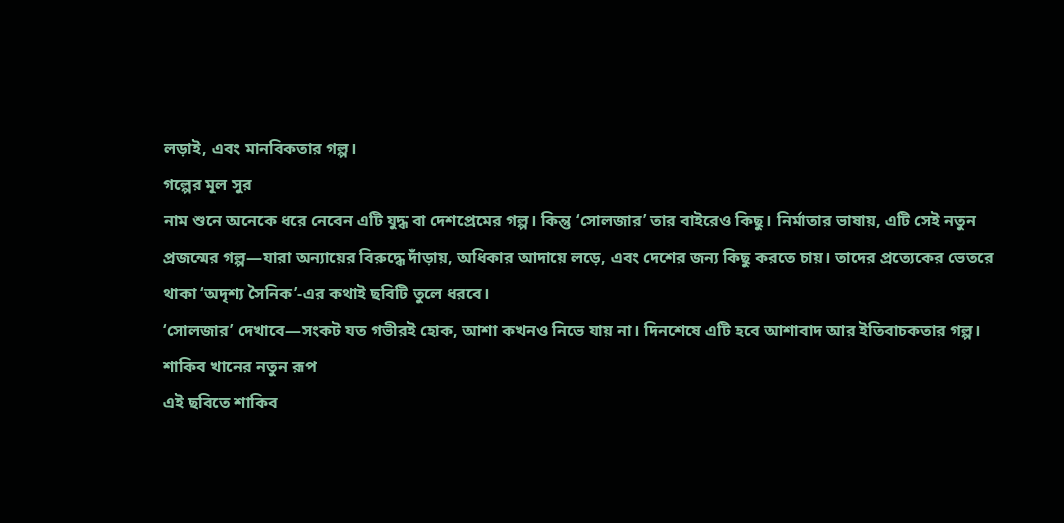লড়াই, এবং মানবিকতার গল্প।
গল্পের মূল সুর
নাম শুনে অনেকে ধরে নেবেন এটি যুদ্ধ বা দেশপ্রেমের গল্প। কিন্তু ‘সোলজার’ তার বাইরেও কিছু। নির্মাতার ভাষায়, এটি সেই নতুন প্রজন্মের গল্প—যারা অন্যায়ের বিরুদ্ধে দাঁড়ায়, অধিকার আদায়ে লড়ে, এবং দেশের জন্য কিছু করতে চায়। তাদের প্রত্যেকের ভেতরে থাকা ‘অদৃশ্য সৈনিক’-এর কথাই ছবিটি তুলে ধরবে।
‘সোলজার’ দেখাবে—সংকট যত গভীরই হোক, আশা কখনও নিভে যায় না। দিনশেষে এটি হবে আশাবাদ আর ইতিবাচকতার গল্প।
শাকিব খানের নতুন রূপ
এই ছবিতে শাকিব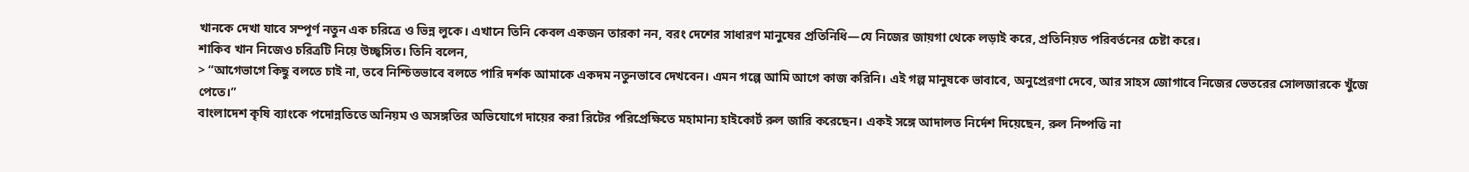খানকে দেখা যাবে সম্পূর্ণ নতুন এক চরিত্রে ও ভিন্ন লুকে। এখানে তিনি কেবল একজন তারকা নন, বরং দেশের সাধারণ মানুষের প্রতিনিধি—যে নিজের জায়গা থেকে লড়াই করে, প্রতিনিয়ত পরিবর্তনের চেষ্টা করে।
শাকিব খান নিজেও চরিত্রটি নিয়ে উচ্ছ্বসিত। তিনি বলেন,
> “আগেভাগে কিছু বলতে চাই না, তবে নিশ্চিতভাবে বলতে পারি দর্শক আমাকে একদম নতুনভাবে দেখবেন। এমন গল্পে আমি আগে কাজ করিনি। এই গল্প মানুষকে ভাবাবে, অনুপ্রেরণা দেবে, আর সাহস জোগাবে নিজের ভেতরের সোলজারকে খুঁজে পেতে।”
বাংলাদেশ কৃষি ব্যাংকে পদোন্নতিতে অনিয়ম ও অসঙ্গতির অভিযোগে দায়ের করা রিটের পরিপ্রেক্ষিতে মহামান্য হাইকোর্ট রুল জারি করেছেন। একই সঙ্গে আদালত নির্দেশ দিয়েছেন, রুল নিষ্পত্তি না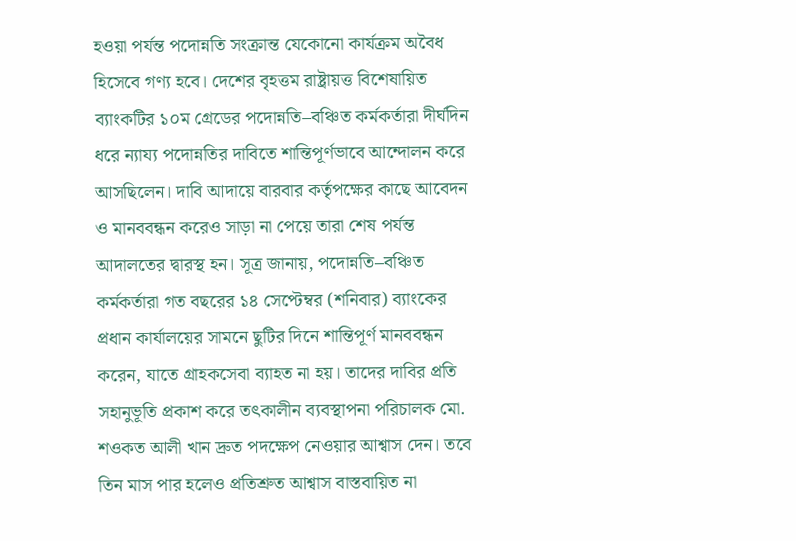হওয়া পর্যন্ত পদোন্নতি সংক্রান্ত যেকোনো কার্যক্রম অবৈধ হিসেবে গণ্য হবে। দেশের বৃহত্তম রাষ্ট্রায়ত্ত বিশেষায়িত ব্যাংকটির ১০ম গ্রেডের পদোন্নতি–বঞ্চিত কর্মকর্তারা দীর্ঘদিন ধরে ন্যায্য পদোন্নতির দাবিতে শান্তিপূর্ণভাবে আন্দোলন করে আসছিলেন। দাবি আদায়ে বারবার কর্তৃপক্ষের কাছে আবেদন ও মানববন্ধন করেও সাড়া না পেয়ে তারা শেষ পর্যন্ত আদালতের দ্বারস্থ হন। সূত্র জানায়, পদোন্নতি–বঞ্চিত কর্মকর্তারা গত বছরের ১৪ সেপ্টেম্বর (শনিবার) ব্যাংকের প্রধান কার্যালয়ের সামনে ছুটির দিনে শান্তিপূর্ণ মানববন্ধন করেন, যাতে গ্রাহকসেবা ব্যাহত না হয়। তাদের দাবির প্রতি সহানুভূতি প্রকাশ করে তৎকালীন ব্যবস্থাপনা পরিচালক মো. শওকত আলী খান দ্রুত পদক্ষেপ নেওয়ার আশ্বাস দেন। তবে তিন মাস পার হলেও প্রতিশ্রুত আশ্বাস বাস্তবায়িত না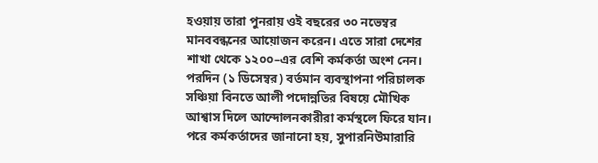হওয়ায় তারা পুনরায় ওই বছরের ৩০ নভেম্বর মানববন্ধনের আয়োজন করেন। এতে সারা দেশের শাখা থেকে ১২০০–এর বেশি কর্মকর্তা অংশ নেন। পরদিন (১ ডিসেম্বর) বর্তমান ব্যবস্থাপনা পরিচালক সঞ্চিয়া বিনতে আলী পদোন্নতির বিষয়ে মৌখিক আশ্বাস দিলে আন্দোলনকারীরা কর্মস্থলে ফিরে যান। পরে কর্মকর্তাদের জানানো হয়, সুপারনিউমারারি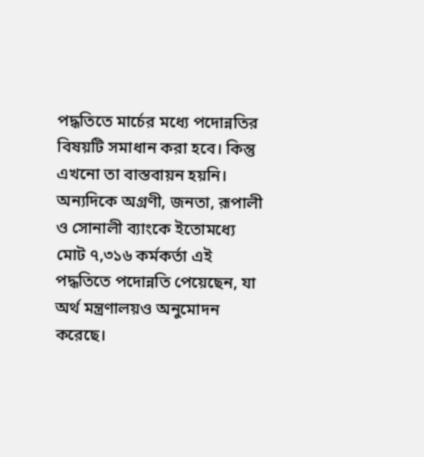পদ্ধতিতে মার্চের মধ্যে পদোন্নতির বিষয়টি সমাধান করা হবে। কিন্তু এখনো তা বাস্তবায়ন হয়নি। অন্যদিকে অগ্রণী, জনতা, রূপালী ও সোনালী ব্যাংকে ইতোমধ্যে মোট ৭,৩১৬ কর্মকর্তা এই পদ্ধতিতে পদোন্নতি পেয়েছেন, যা অর্থ মন্ত্রণালয়ও অনুমোদন করেছে।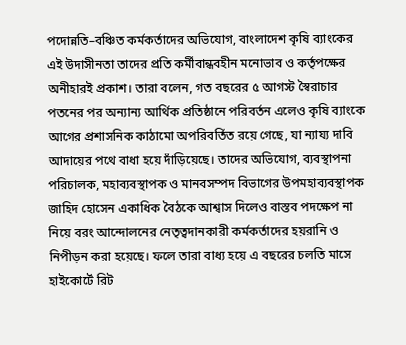পদোন্নতি–বঞ্চিত কর্মকর্তাদের অভিযোগ, বাংলাদেশ কৃষি ব্যাংকের এই উদাসীনতা তাদের প্রতি কর্মীবান্ধবহীন মনোভাব ও কর্তৃপক্ষের অনীহারই প্রকাশ। তারা বলেন, গত বছরের ৫ আগস্ট স্বৈরাচার পতনের পর অন্যান্য আর্থিক প্রতিষ্ঠানে পরিবর্তন এলেও কৃষি ব্যাংকে আগের প্রশাসনিক কাঠামো অপরিবর্তিত রয়ে গেছে, যা ন্যায্য দাবি আদায়ের পথে বাধা হয়ে দাঁড়িয়েছে। তাদের অভিযোগ, ব্যবস্থাপনা পরিচালক, মহাব্যবস্থাপক ও মানবসম্পদ বিভাগের উপমহাব্যবস্থাপক জাহিদ হোসেন একাধিক বৈঠকে আশ্বাস দিলেও বাস্তব পদক্ষেপ না নিয়ে বরং আন্দোলনের নেতৃত্বদানকারী কর্মকর্তাদের হয়রানি ও নিপীড়ন করা হয়েছে। ফলে তারা বাধ্য হয়ে এ বছরের চলতি মাসে হাইকোর্টে রিট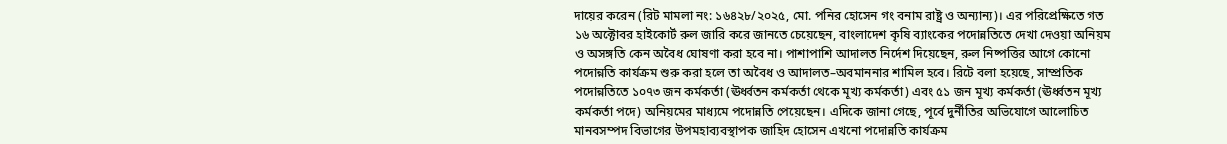দায়ের করেন (রিট মামলা নং: ১৬৪২৮/২০২৫, মো. পনির হোসেন গং বনাম রাষ্ট্র ও অন্যান্য)। এর পরিপ্রেক্ষিতে গত ১৬ অক্টোবর হাইকোর্ট রুল জারি করে জানতে চেয়েছেন, বাংলাদেশ কৃষি ব্যাংকের পদোন্নতিতে দেখা দেওয়া অনিয়ম ও অসঙ্গতি কেন অবৈধ ঘোষণা করা হবে না। পাশাপাশি আদালত নির্দেশ দিয়েছেন, রুল নিষ্পত্তির আগে কোনো পদোন্নতি কার্যক্রম শুরু করা হলে তা অবৈধ ও আদালত–অবমাননার শামিল হবে। রিটে বলা হয়েছে, সাম্প্রতিক পদোন্নতিতে ১০৭৩ জন কর্মকর্তা (ঊর্ধ্বতন কর্মকর্তা থেকে মূখ্য কর্মকর্তা) এবং ৫১ জন মূখ্য কর্মকর্তা (ঊর্ধ্বতন মূখ্য কর্মকর্তা পদে) অনিয়মের মাধ্যমে পদোন্নতি পেয়েছেন। এদিকে জানা গেছে, পূর্বে দুর্নীতির অভিযোগে আলোচিত মানবসম্পদ বিভাগের উপমহাব্যবস্থাপক জাহিদ হোসেন এখনো পদোন্নতি কার্যক্রম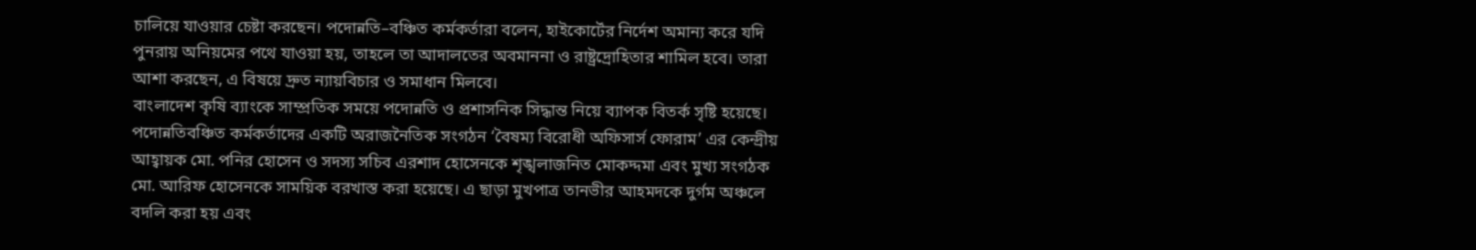চালিয়ে যাওয়ার চেষ্টা করছেন। পদোন্নতি–বঞ্চিত কর্মকর্তারা বলেন, হাইকোর্টের নির্দেশ অমান্য করে যদি পুনরায় অনিয়মের পথে যাওয়া হয়, তাহলে তা আদালতের অবমাননা ও রাষ্ট্রদ্রোহিতার শামিল হবে। তারা আশা করছেন, এ বিষয়ে দ্রুত ন্যায়বিচার ও সমাধান মিলবে।
বাংলাদেশ কৃষি ব্যাংকে সাম্প্রতিক সময়ে পদোন্নতি ও প্রশাসনিক সিদ্ধান্ত নিয়ে ব্যাপক বিতর্ক সৃষ্টি হয়েছে। পদোন্নতিবঞ্চিত কর্মকর্তাদের একটি অরাজনৈতিক সংগঠন ‘বৈষম্য বিরোধী অফিসার্স ফোরাম’ এর কেন্দ্রীয় আহ্বায়ক মো. পনির হোসেন ও সদস্য সচিব এরশাদ হোসেনকে শৃঙ্খলাজনিত মোকদ্দমা এবং মুখ্য সংগঠক মো. আরিফ হোসেনকে সাময়িক বরখাস্ত করা হয়েছে। এ ছাড়া মুখপাত্র তানভীর আহমদকে দুর্গম অঞ্চলে বদলি করা হয় এবং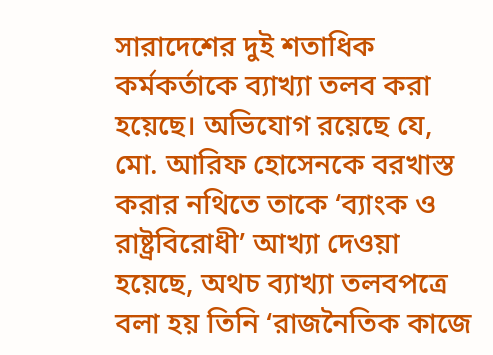সারাদেশের দুই শতাধিক কর্মকর্তাকে ব্যাখ্যা তলব করা হয়েছে। অভিযোগ রয়েছে যে, মো. আরিফ হোসেনকে বরখাস্ত করার নথিতে তাকে ‘ব্যাংক ও রাষ্ট্রবিরোধী’ আখ্যা দেওয়া হয়েছে, অথচ ব্যাখ্যা তলবপত্রে বলা হয় তিনি ‘রাজনৈতিক কাজে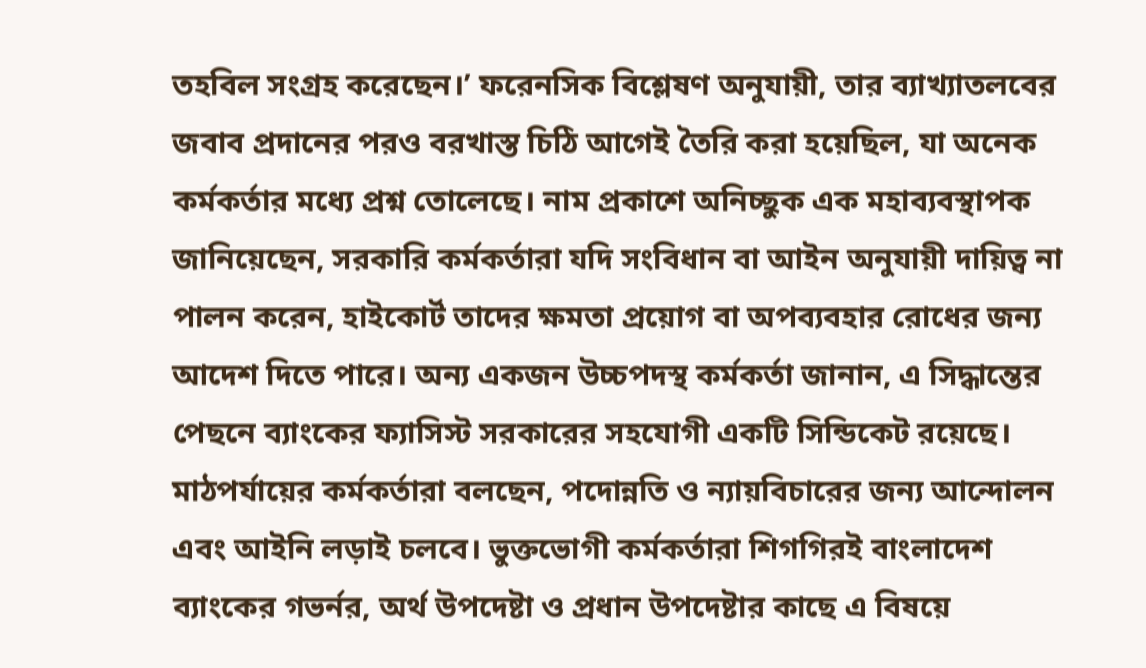তহবিল সংগ্রহ করেছেন।’ ফরেনসিক বিশ্লেষণ অনুযায়ী, তার ব্যাখ্যাতলবের জবাব প্রদানের পরও বরখাস্ত চিঠি আগেই তৈরি করা হয়েছিল, যা অনেক কর্মকর্তার মধ্যে প্রশ্ন তোলেছে। নাম প্রকাশে অনিচ্ছুক এক মহাব্যবস্থাপক জানিয়েছেন, সরকারি কর্মকর্তারা যদি সংবিধান বা আইন অনুযায়ী দায়িত্ব না পালন করেন, হাইকোর্ট তাদের ক্ষমতা প্রয়োগ বা অপব্যবহার রোধের জন্য আদেশ দিতে পারে। অন্য একজন উচ্চপদস্থ কর্মকর্তা জানান, এ সিদ্ধান্তের পেছনে ব্যাংকের ফ্যাসিস্ট সরকারের সহযোগী একটি সিন্ডিকেট রয়েছে। মাঠপর্যায়ের কর্মকর্তারা বলছেন, পদোন্নতি ও ন্যায়বিচারের জন্য আন্দোলন এবং আইনি লড়াই চলবে। ভুক্তভোগী কর্মকর্তারা শিগগিরই বাংলাদেশ ব্যাংকের গভর্নর, অর্থ উপদেষ্টা ও প্রধান উপদেষ্টার কাছে এ বিষয়ে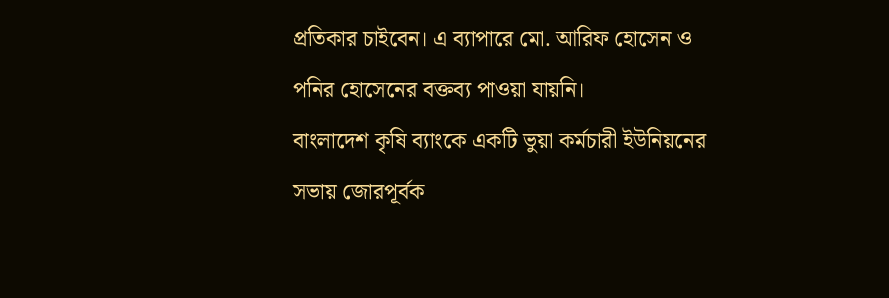প্রতিকার চাইবেন। এ ব্যাপারে মো. আরিফ হোসেন ও পনির হোসেনের বক্তব্য পাওয়া যায়নি।
বাংলাদেশ কৃষি ব্যাংকে একটি ভুয়া কর্মচারী ইউনিয়নের সভায় জোরপূর্বক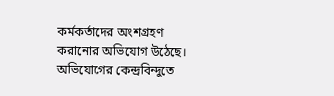কর্মকর্তাদের অংশগ্রহণ করানোর অভিযোগ উঠেছে। অভিযোগের কেন্দ্রবিন্দুতে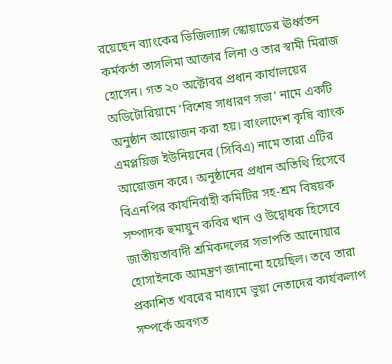রয়েছেন ব্যাংকের ভিজিল্যান্স স্কোয়াডের ঊর্ধ্বতন কর্মকর্তা তাসলিমা আক্তার লিনা ও তার স্বামী মিরাজ হোসেন। গত ২০ অক্টোবর প্রধান কার্যালয়ের অডিটোরিয়ামে ‘বিশেষ সাধারণ সভা’ নামে একটি অনুষ্ঠান আয়োজন করা হয়। বাংলাদেশ কৃষি ব্যাংক এমপ্লয়িজ ইউনিয়নের (সিবিএ) নামে তারা এটির আয়োজন করে। অনুষ্ঠানের প্রধান অতিথি হিসেবে বিএনপির কার্যনির্বাহী কমিটির সহ-শ্রম বিষয়ক সম্পাদক হুমায়ুন কবির খান ও উদ্বোধক হিসেবে জাতীয়তাবাদী শ্রমিকদলের সভাপতি আনোয়ার হোসাইনকে আমন্ত্রণ জানানো হয়েছিল। তবে তারা প্রকাশিত খবরের মাধ্যমে ভুয়া নেতাদের কার্যকলাপ সম্পর্কে অবগত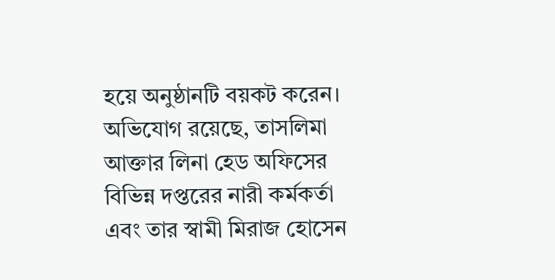হয়ে অনুষ্ঠানটি বয়কট করেন। অভিযোগ রয়েছে, তাসলিমা আক্তার লিনা হেড অফিসের বিভিন্ন দপ্তরের নারী কর্মকর্তা এবং তার স্বামী মিরাজ হোসেন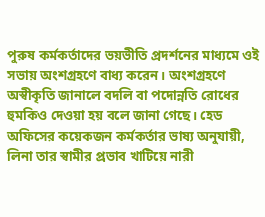পুরুষ কর্মকর্তাদের ভয়ভীতি প্রদর্শনের মাধ্যমে ওই সভায় অংশগ্রহণে বাধ্য করেন। অংশগ্রহণে অস্বীকৃতি জানালে বদলি বা পদোন্নতি রোধের হুমকিও দেওয়া হয় বলে জানা গেছে। হেড অফিসের কয়েকজন কর্মকর্তার ভাষ্য অনুযায়ী, লিনা তার স্বামীর প্রভাব খাটিয়ে নারী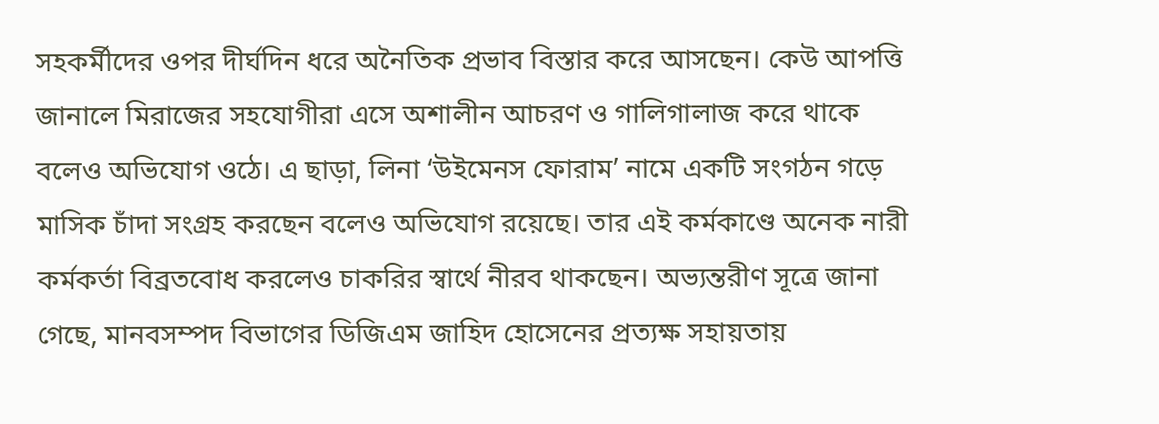সহকর্মীদের ওপর দীর্ঘদিন ধরে অনৈতিক প্রভাব বিস্তার করে আসছেন। কেউ আপত্তি জানালে মিরাজের সহযোগীরা এসে অশালীন আচরণ ও গালিগালাজ করে থাকে বলেও অভিযোগ ওঠে। এ ছাড়া, লিনা ‘উইমেনস ফোরাম’ নামে একটি সংগঠন গড়ে মাসিক চাঁদা সংগ্রহ করছেন বলেও অভিযোগ রয়েছে। তার এই কর্মকাণ্ডে অনেক নারী কর্মকর্তা বিব্রতবোধ করলেও চাকরির স্বার্থে নীরব থাকছেন। অভ্যন্তরীণ সূত্রে জানা গেছে, মানবসম্পদ বিভাগের ডিজিএম জাহিদ হোসেনের প্রত্যক্ষ সহায়তায়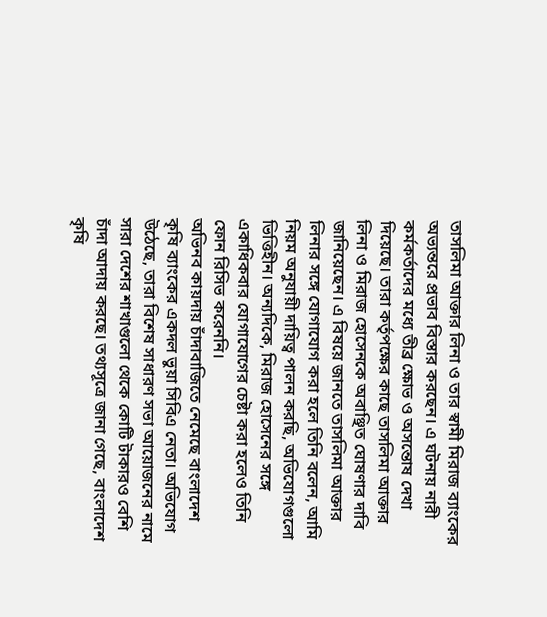তাসলিমা আক্তার লিনা ও তার স্বামী মিরাজ ব্যাংকের অভ্যন্তরে প্রভাব বিস্তার করছেন। এ ঘটনায় নারী কর্মকর্তাদের মধ্যে তীব্র ক্ষোভ ও অসন্তোষ দেখা দিয়েছে। তারা কর্তৃপক্ষের কাছে তাসলিমা আক্তার লিনা ও মিরাজ হোসেনকে অবাঞ্ছিত ঘোষণার দাবি জানিয়েছেন। এ বিষয়ে জানতে তাসলিমা আক্তার লিনার সঙ্গে যোগাযোগ করা হলে তিনি বলেন, আমি নিয়ম অনুযায়ী দায়িত্ব পালন করছি, অভিযোগগুলো ভিত্তিহীন। অন্যদিকে, মিরাজ হোসেনের সঙ্গে একাধিকবার যোগাযোগের চেষ্টা করা হলেও তিনি ফোন রিসিভ করেননি।
অভিনব কায়দায় চাঁদাবাজিতে নেমেছে বাংলাদেশ কৃষি ব্যাংকের একদল ভুয়া সিবিএ নেতা। অভিযোগ উঠেছে, তারা বিশেষ সাধারণ সভা আয়োজনের নামে সারা দেশের শাখাগুলো থেকে কোটি টাকারও বেশি চাঁদা আদায় করছে। তথ্যসূত্রে জানা গেছে, বাংলাদেশ কৃষি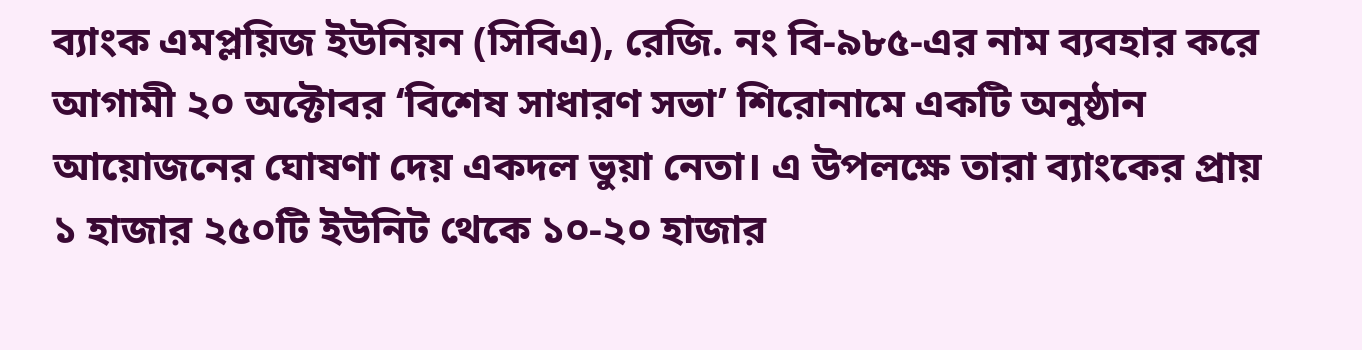ব্যাংক এমপ্লয়িজ ইউনিয়ন (সিবিএ), রেজি. নং বি-৯৮৫-এর নাম ব্যবহার করে আগামী ২০ অক্টোবর ‘বিশেষ সাধারণ সভা’ শিরোনামে একটি অনুষ্ঠান আয়োজনের ঘোষণা দেয় একদল ভুয়া নেতা। এ উপলক্ষে তারা ব্যাংকের প্রায় ১ হাজার ২৫০টি ইউনিট থেকে ১০-২০ হাজার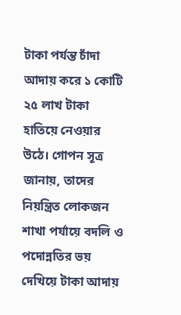টাকা পর্যন্ত চাঁদা আদায় করে ১ কোটি ২৫ লাখ টাকা হাতিয়ে নেওয়ার উঠে। গোপন সূত্র জানায়, তাদের নিয়ন্ত্রিত লোকজন শাখা পর্যায়ে বদলি ও পদোন্নতির ভয় দেখিয়ে টাকা আদায়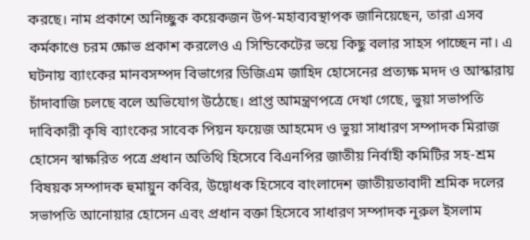করছে। নাম প্রকাশে অনিচ্ছুক কয়েকজন উপ-মহাব্যবস্থাপক জানিয়েছেন, তারা এসব কর্মকাণ্ডে চরম ক্ষোভ প্রকাশ করলেও এ সিন্ডিকেটের ভয়ে কিছু বলার সাহস পাচ্ছেন না। এ ঘটনায় ব্যাংকের মানবসম্পদ বিভাগের ডিজিএম জাহিদ হোসেনের প্রত্যক্ষ মদদ ও আস্কারায় চাঁদাবাজি চলছে বলে অভিযোগ উঠেছে। প্রাপ্ত আমন্ত্রণপত্রে দেখা গেছে, ভুয়া সভাপতি দাবিকারী কৃষি ব্যাংকের সাবেক পিয়ন ফয়েজ আহমেদ ও ভুয়া সাধারণ সম্পাদক মিরাজ হোসেন স্বাক্ষরিত পত্রে প্রধান অতিথি হিসেবে বিএনপির জাতীয় নির্বাহী কমিটির সহ-শ্রম বিষয়ক সম্পাদক হুমায়ুন কবির, উদ্বোধক হিসেবে বাংলাদেশ জাতীয়তাবাদী শ্রমিক দলের সভাপতি আনোয়ার হোসেন এবং প্রধান বক্তা হিসেবে সাধারণ সম্পাদক নূরুল ইসলাম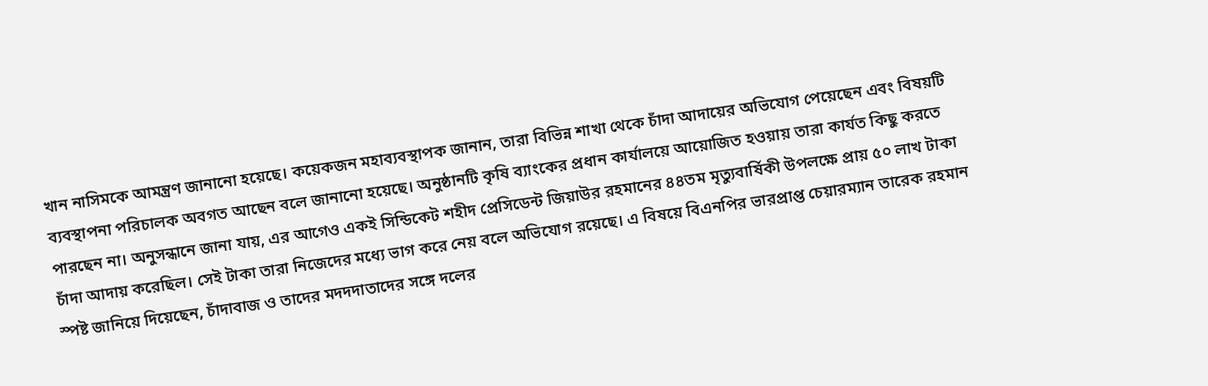খান নাসিমকে আমন্ত্রণ জানানো হয়েছে। কয়েকজন মহাব্যবস্থাপক জানান, তারা বিভিন্ন শাখা থেকে চাঁদা আদায়ের অভিযোগ পেয়েছেন এবং বিষয়টি ব্যবস্থাপনা পরিচালক অবগত আছেন বলে জানানো হয়েছে। অনুষ্ঠানটি কৃষি ব্যাংকের প্রধান কার্যালয়ে আয়োজিত হওয়ায় তারা কার্যত কিছু করতে পারছেন না। অনুসন্ধানে জানা যায়, এর আগেও একই সিন্ডিকেট শহীদ প্রেসিডেন্ট জিয়াউর রহমানের ৪৪তম মৃত্যুবার্ষিকী উপলক্ষে প্রায় ৫০ লাখ টাকা চাঁদা আদায় করেছিল। সেই টাকা তারা নিজেদের মধ্যে ভাগ করে নেয় বলে অভিযোগ রয়েছে। এ বিষয়ে বিএনপির ভারপ্রাপ্ত চেয়ারম্যান তারেক রহমান স্পষ্ট জানিয়ে দিয়েছেন, চাঁদাবাজ ও তাদের মদদদাতাদের সঙ্গে দলের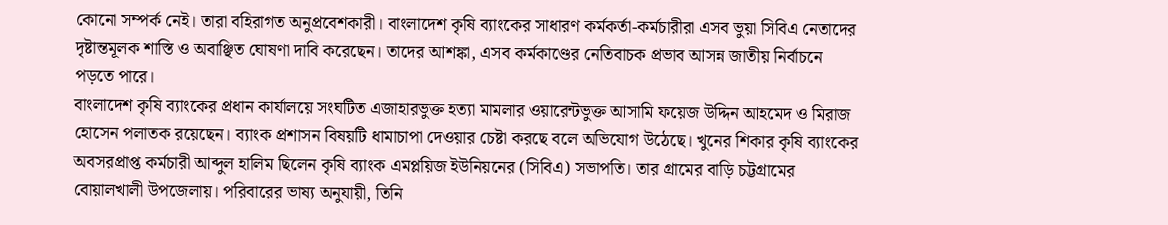কোনো সম্পর্ক নেই। তারা বহিরাগত অনুপ্রবেশকারী। বাংলাদেশ কৃষি ব্যাংকের সাধারণ কর্মকর্তা-কর্মচারীরা এসব ভুয়া সিবিএ নেতাদের দৃষ্টান্তমূলক শাস্তি ও অবাঞ্ছিত ঘোষণা দাবি করেছেন। তাদের আশঙ্কা, এসব কর্মকাণ্ডের নেতিবাচক প্রভাব আসন্ন জাতীয় নির্বাচনে পড়তে পারে।
বাংলাদেশ কৃষি ব্যাংকের প্রধান কার্যালয়ে সংঘটিত এজাহারভুক্ত হত্যা মামলার ওয়ারেন্টভুক্ত আসামি ফয়েজ উদ্দিন আহমেদ ও মিরাজ হোসেন পলাতক রয়েছেন। ব্যাংক প্রশাসন বিষয়টি ধামাচাপা দেওয়ার চেষ্টা করছে বলে অভিযোগ উঠেছে। খুনের শিকার কৃষি ব্যাংকের অবসরপ্রাপ্ত কর্মচারী আব্দুল হালিম ছিলেন কৃষি ব্যাংক এমপ্লয়িজ ইউনিয়নের (সিবিএ) সভাপতি। তার গ্রামের বাড়ি চট্টগ্রামের বোয়ালখালী উপজেলায়। পরিবারের ভাষ্য অনুযায়ী, তিনি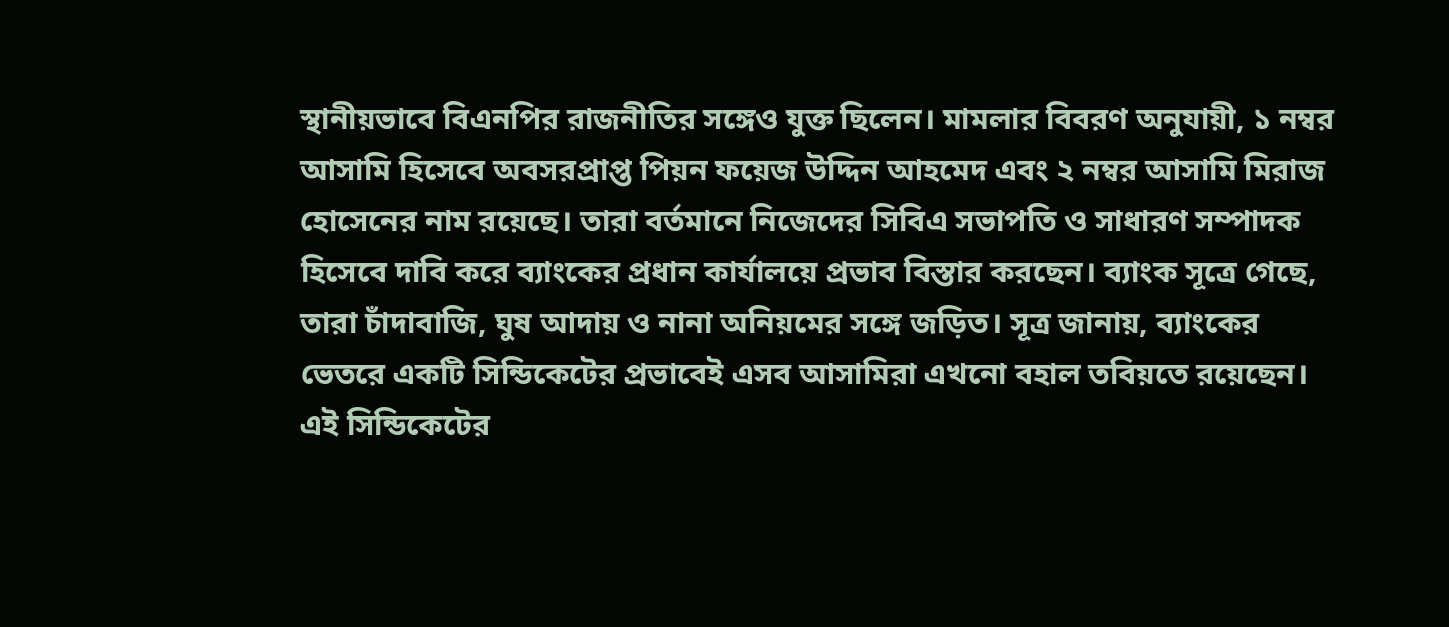স্থানীয়ভাবে বিএনপির রাজনীতির সঙ্গেও যুক্ত ছিলেন। মামলার বিবরণ অনুযায়ী, ১ নম্বর আসামি হিসেবে অবসরপ্রাপ্ত পিয়ন ফয়েজ উদ্দিন আহমেদ এবং ২ নম্বর আসামি মিরাজ হোসেনের নাম রয়েছে। তারা বর্তমানে নিজেদের সিবিএ সভাপতি ও সাধারণ সম্পাদক হিসেবে দাবি করে ব্যাংকের প্রধান কার্যালয়ে প্রভাব বিস্তার করছেন। ব্যাংক সূত্রে গেছে, তারা চাঁদাবাজি, ঘুষ আদায় ও নানা অনিয়মের সঙ্গে জড়িত। সূত্র জানায়, ব্যাংকের ভেতরে একটি সিন্ডিকেটের প্রভাবেই এসব আসামিরা এখনো বহাল তবিয়তে রয়েছেন। এই সিন্ডিকেটের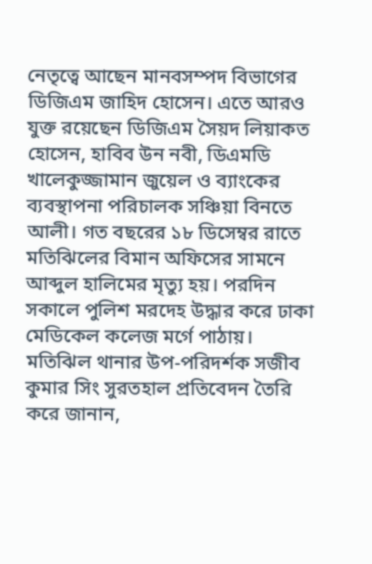নেতৃত্বে আছেন মানবসম্পদ বিভাগের ডিজিএম জাহিদ হোসেন। এতে আরও যুক্ত রয়েছেন ডিজিএম সৈয়দ লিয়াকত হোসেন, হাবিব উন নবী, ডিএমডি খালেকুজ্জামান জুয়েল ও ব্যাংকের ব্যবস্থাপনা পরিচালক সঞ্চিয়া বিনতে আলী। গত বছরের ১৮ ডিসেম্বর রাতে মতিঝিলের বিমান অফিসের সামনে আব্দুল হালিমের মৃত্যু হয়। পরদিন সকালে পুলিশ মরদেহ উদ্ধার করে ঢাকা মেডিকেল কলেজ মর্গে পাঠায়। মতিঝিল থানার উপ-পরিদর্শক সজীব কুমার সিং সুরতহাল প্রতিবেদন তৈরি করে জানান,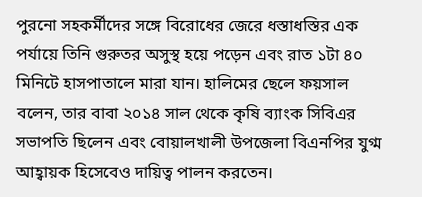পুরনো সহকর্মীদের সঙ্গে বিরোধের জেরে ধস্তাধস্তির এক পর্যায়ে তিনি গুরুতর অসুস্থ হয়ে পড়েন এবং রাত ১টা ৪০ মিনিটে হাসপাতালে মারা যান। হালিমের ছেলে ফয়সাল বলেন, তার বাবা ২০১৪ সাল থেকে কৃষি ব্যাংক সিবিএর সভাপতি ছিলেন এবং বোয়ালখালী উপজেলা বিএনপির যুগ্ম আহ্বায়ক হিসেবেও দায়িত্ব পালন করতেন।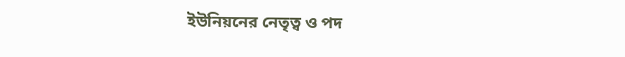ইউনিয়নের নেতৃত্ব ও পদ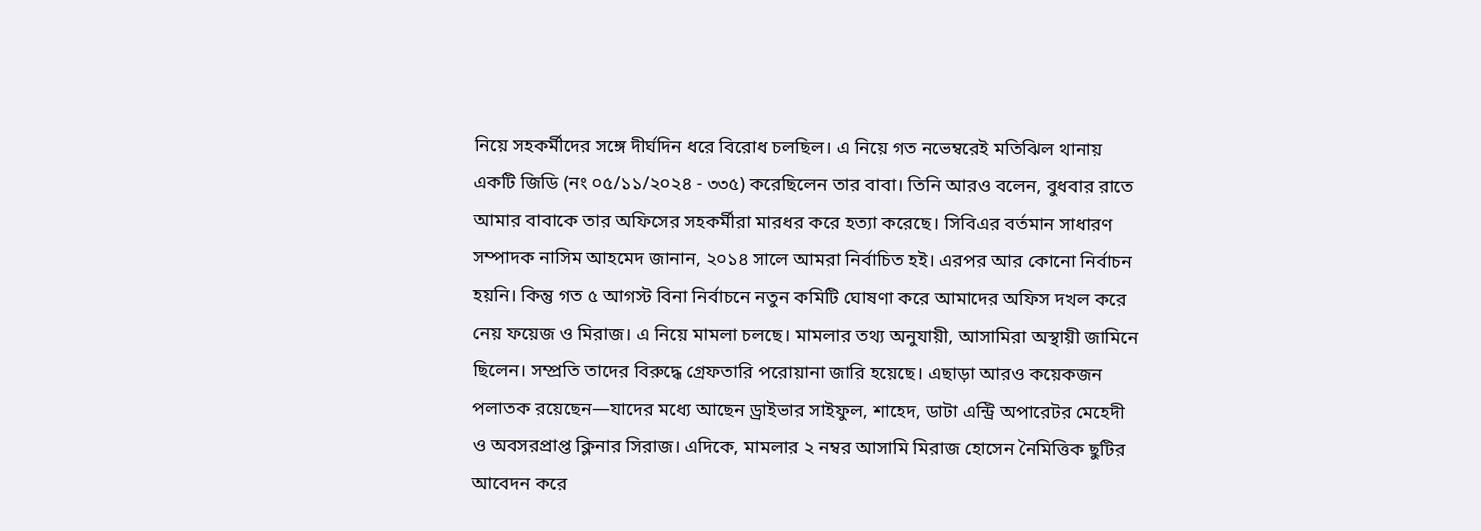নিয়ে সহকর্মীদের সঙ্গে দীর্ঘদিন ধরে বিরোধ চলছিল। এ নিয়ে গত নভেম্বরেই মতিঝিল থানায় একটি জিডি (নং ০৫/১১/২০২৪ - ৩৩৫) করেছিলেন তার বাবা। তিনি আরও বলেন, বুধবার রাতে আমার বাবাকে তার অফিসের সহকর্মীরা মারধর করে হত্যা করেছে। সিবিএর বর্তমান সাধারণ সম্পাদক নাসিম আহমেদ জানান, ২০১৪ সালে আমরা নির্বাচিত হই। এরপর আর কোনো নির্বাচন হয়নি। কিন্তু গত ৫ আগস্ট বিনা নির্বাচনে নতুন কমিটি ঘোষণা করে আমাদের অফিস দখল করে নেয় ফয়েজ ও মিরাজ। এ নিয়ে মামলা চলছে। মামলার তথ্য অনুযায়ী, আসামিরা অস্থায়ী জামিনে ছিলেন। সম্প্রতি তাদের বিরুদ্ধে গ্রেফতারি পরোয়ানা জারি হয়েছে। এছাড়া আরও কয়েকজন পলাতক রয়েছেন—যাদের মধ্যে আছেন ড্রাইভার সাইফুল, শাহেদ, ডাটা এন্ট্রি অপারেটর মেহেদী ও অবসরপ্রাপ্ত ক্লিনার সিরাজ। এদিকে, মামলার ২ নম্বর আসামি মিরাজ হোসেন নৈমিত্তিক ছুটির আবেদন করে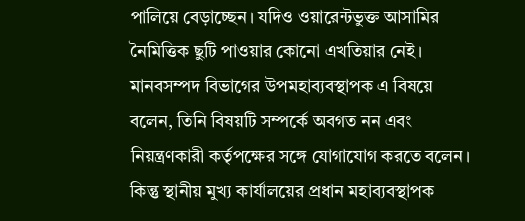পালিয়ে বেড়াচ্ছেন। যদিও ওয়ারেন্টভুক্ত আসামির নৈমিত্তিক ছুটি পাওয়ার কোনো এখতিয়ার নেই। মানবসম্পদ বিভাগের উপমহাব্যবস্থাপক এ বিষয়ে বলেন, তিনি বিষয়টি সম্পর্কে অবগত নন এবং নিয়ন্ত্রণকারী কর্তৃপক্ষের সঙ্গে যোগাযোগ করতে বলেন। কিন্তু স্থানীয় মুখ্য কার্যালয়ের প্রধান মহাব্যবস্থাপক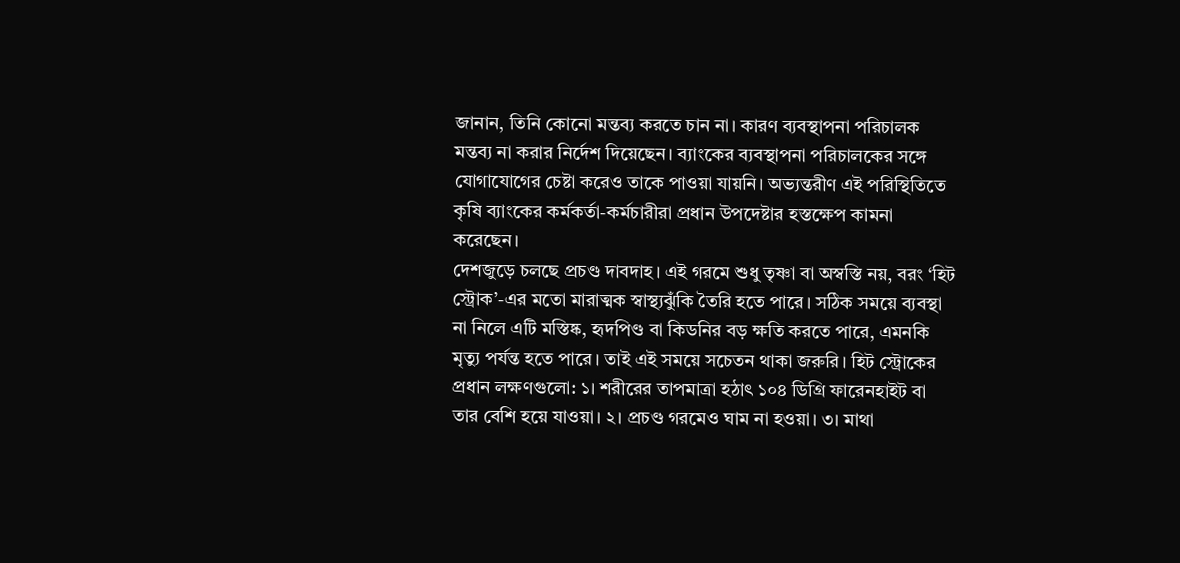জানান, তিনি কোনো মন্তব্য করতে চান না। কারণ ব্যবস্থাপনা পরিচালক মন্তব্য না করার নির্দেশ দিয়েছেন। ব্যাংকের ব্যবস্থাপনা পরিচালকের সঙ্গে যোগাযোগের চেষ্টা করেও তাকে পাওয়া যায়নি। অভ্যন্তরীণ এই পরিস্থিতিতে কৃষি ব্যাংকের কর্মকর্তা-কর্মচারীরা প্রধান উপদেষ্টার হস্তক্ষেপ কামনা করেছেন।
দেশজুড়ে চলছে প্রচণ্ড দাবদাহ। এই গরমে শুধু তৃষ্ণা বা অস্বস্তি নয়, বরং ‘হিট স্ট্রোক’-এর মতো মারাত্মক স্বাস্থ্যঝুঁকি তৈরি হতে পারে। সঠিক সময়ে ব্যবস্থা না নিলে এটি মস্তিষ্ক, হৃদপিণ্ড বা কিডনির বড় ক্ষতি করতে পারে, এমনকি মৃত্যু পর্যন্ত হতে পারে। তাই এই সময়ে সচেতন থাকা জরুরি। হিট স্ট্রোকের প্রধান লক্ষণগুলো: ১। শরীরের তাপমাত্রা হঠাৎ ১০৪ ডিগ্রি ফারেনহাইট বা তার বেশি হয়ে যাওয়া। ২। প্রচণ্ড গরমেও ঘাম না হওয়া। ৩। মাথা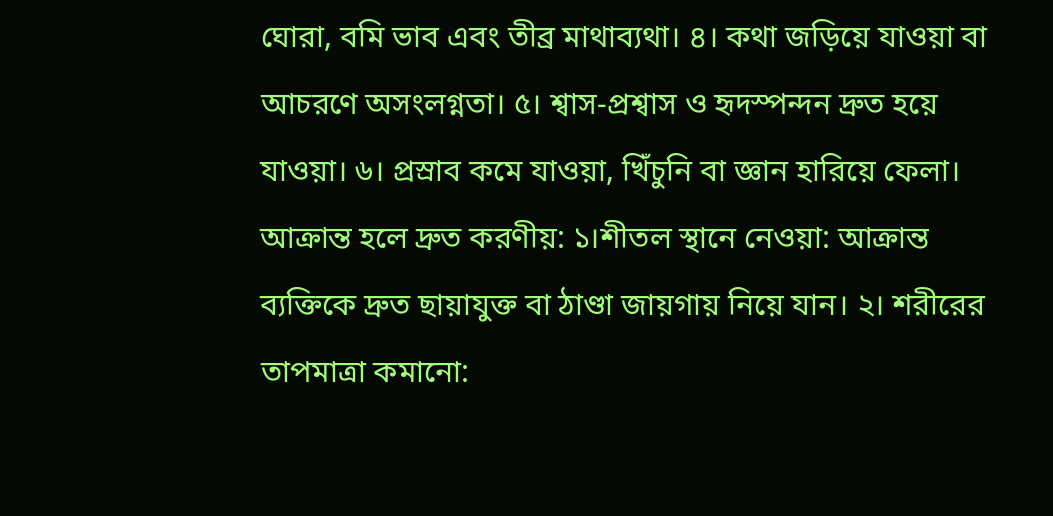ঘোরা, বমি ভাব এবং তীব্র মাথাব্যথা। ৪। কথা জড়িয়ে যাওয়া বা আচরণে অসংলগ্নতা। ৫। শ্বাস-প্রশ্বাস ও হৃদস্পন্দন দ্রুত হয়ে যাওয়া। ৬। প্রস্রাব কমে যাওয়া, খিঁচুনি বা জ্ঞান হারিয়ে ফেলা। আক্রান্ত হলে দ্রুত করণীয়: ১।শীতল স্থানে নেওয়া: আক্রান্ত ব্যক্তিকে দ্রুত ছায়াযুক্ত বা ঠাণ্ডা জায়গায় নিয়ে যান। ২। শরীরের তাপমাত্রা কমানো: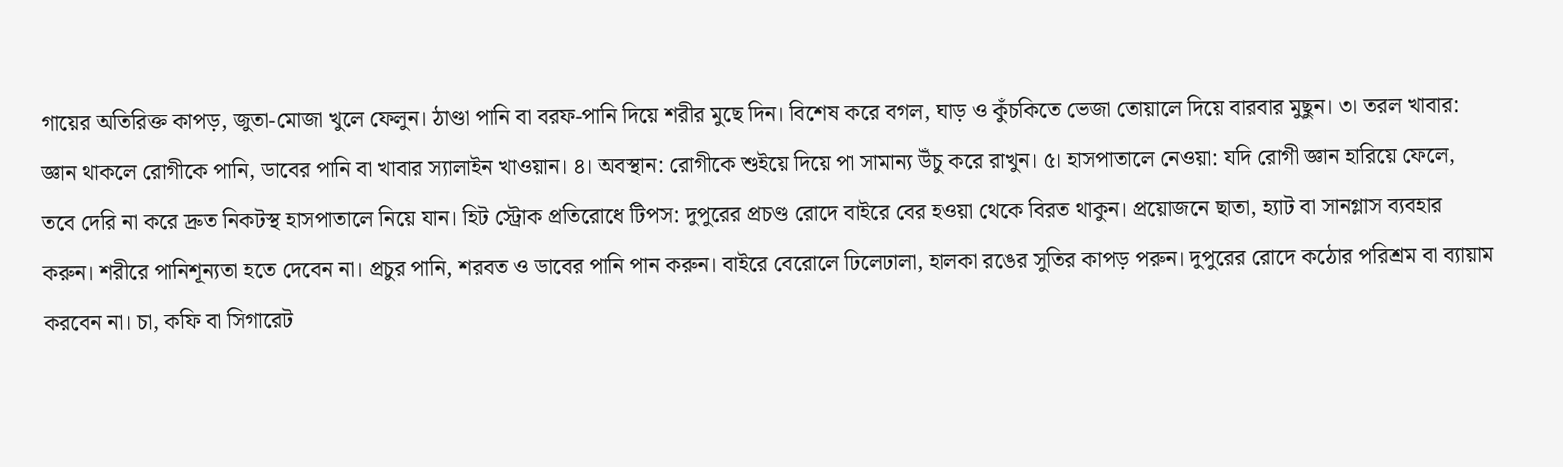গায়ের অতিরিক্ত কাপড়, জুতা-মোজা খুলে ফেলুন। ঠাণ্ডা পানি বা বরফ-পানি দিয়ে শরীর মুছে দিন। বিশেষ করে বগল, ঘাড় ও কুঁচকিতে ভেজা তোয়ালে দিয়ে বারবার মুছুন। ৩। তরল খাবার: জ্ঞান থাকলে রোগীকে পানি, ডাবের পানি বা খাবার স্যালাইন খাওয়ান। ৪। অবস্থান: রোগীকে শুইয়ে দিয়ে পা সামান্য উঁচু করে রাখুন। ৫। হাসপাতালে নেওয়া: যদি রোগী জ্ঞান হারিয়ে ফেলে, তবে দেরি না করে দ্রুত নিকটস্থ হাসপাতালে নিয়ে যান। হিট স্ট্রোক প্রতিরোধে টিপস: দুপুরের প্রচণ্ড রোদে বাইরে বের হওয়া থেকে বিরত থাকুন। প্রয়োজনে ছাতা, হ্যাট বা সানগ্লাস ব্যবহার করুন। শরীরে পানিশূন্যতা হতে দেবেন না। প্রচুর পানি, শরবত ও ডাবের পানি পান করুন। বাইরে বেরোলে ঢিলেঢালা, হালকা রঙের সুতির কাপড় পরুন। দুপুরের রোদে কঠোর পরিশ্রম বা ব্যায়াম করবেন না। চা, কফি বা সিগারেট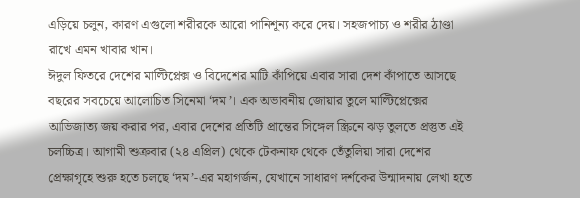এড়িয়ে চলুন, কারণ এগুলো শরীরকে আরো পানিশূন্য করে দেয়। সহজপাচ্য ও শরীর ঠাণ্ডা রাখে এমন খাবার খান।
ঈদুল ফিতরে দেশের মাল্টিপ্লেক্স ও বিদেশের মাটি কাঁপিয়ে এবার সারা দেশ কাঁপাতে আসছে বছরের সবচেয়ে আলোচিত সিনেমা ‘দম’। এক অভাবনীয় জোয়ার তুলে মাল্টিপ্লেক্সের আভিজাত্য জয় করার পর, এবার দেশের প্রতিটি প্রান্তের সিঙ্গেল স্ক্রিনে ঝড় তুলতে প্রস্তুত এই চলচ্চিত্র। আগামী শুক্রবার (২৪ এপ্রিল) থেকে টেকনাফ থেকে তেঁতুলিয়া সারা দেশের প্রেক্ষাগৃহে শুরু হতে চলছে ‘দম’-এর মহাগর্জন, যেখানে সাধারণ দর্শকের উন্মাদনায় লেখা হতে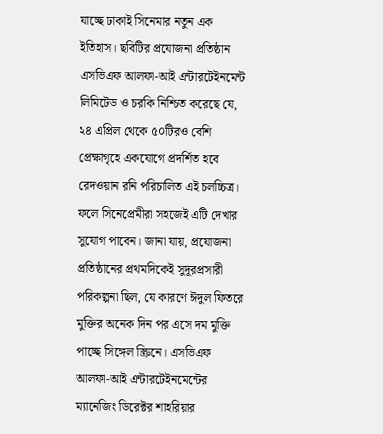যাচ্ছে ঢাকাই সিনেমার নতুন এক ইতিহাস। ছবিটির প্রযোজনা প্রতিষ্ঠান এসভিএফ আলফা-আই এন্টারটেইনমেন্ট লিমিটেড ও চরকি নিশ্চিত করেছে যে, ২৪ এপ্রিল থেকে ৫০টিরও বেশি প্রেক্ষাগৃহে একযোগে প্রদর্শিত হবে রেদওয়ান রনি পরিচালিত এই চলচ্চিত্র। ফলে সিনেপ্রেমীরা সহজেই এটি দেখার সুযোগ পাবেন। জানা যায়, প্রযোজনা প্রতিষ্ঠানের প্রথমদিকেই সুদূরপ্রসারী পরিকল্পনা ছিল, যে কারণে ঈদুল ফিতরে মুক্তির অনেক দিন পর এসে দম মুক্তি পাচ্ছে সিঙ্গেল স্ক্রিনে। এসভিএফ আলফা-আই এন্টারটেইনমেন্টের ম্যানেজিং ডিরেক্টর শাহরিয়ার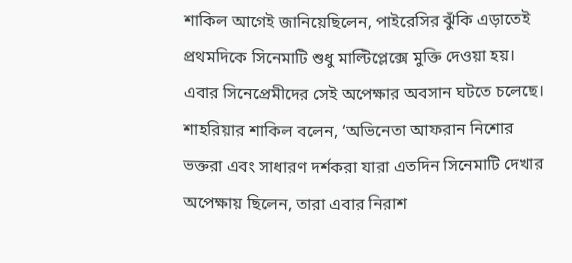শাকিল আগেই জানিয়েছিলেন, পাইরেসির ঝুঁকি এড়াতেই প্রথমদিকে সিনেমাটি শুধু মাল্টিপ্লেক্সে মুক্তি দেওয়া হয়। এবার সিনেপ্রেমীদের সেই অপেক্ষার অবসান ঘটতে চলেছে। শাহরিয়ার শাকিল বলেন, ‘অভিনেতা আফরান নিশোর ভক্তরা এবং সাধারণ দর্শকরা যারা এতদিন সিনেমাটি দেখার অপেক্ষায় ছিলেন, তারা এবার নিরাশ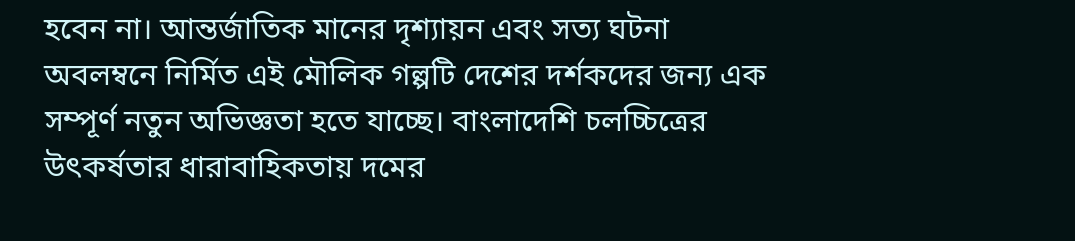হবেন না। আন্তর্জাতিক মানের দৃশ্যায়ন এবং সত্য ঘটনা অবলম্বনে নির্মিত এই মৌলিক গল্পটি দেশের দর্শকদের জন্য এক সম্পূর্ণ নতুন অভিজ্ঞতা হতে যাচ্ছে। বাংলাদেশি চলচ্চিত্রের উৎকর্ষতার ধারাবাহিকতায় দমের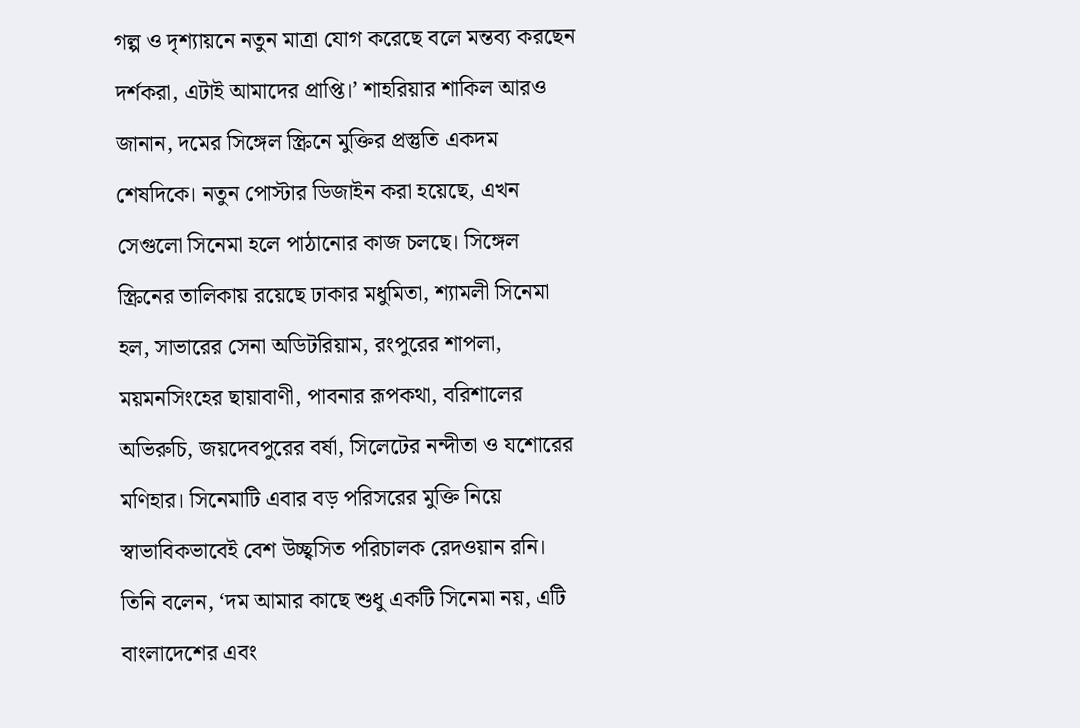গল্প ও দৃশ্যায়নে নতুন মাত্রা যোগ করেছে বলে মন্তব্য করছেন দর্শকরা, এটাই আমাদের প্রাপ্তি।’ শাহরিয়ার শাকিল আরও জানান, দমের সিঙ্গেল স্ক্রিনে মুক্তির প্রস্তুতি একদম শেষদিকে। নতুন পোস্টার ডিজাইন করা হয়েছে, এখন সেগুলো সিনেমা হলে পাঠানোর কাজ চলছে। সিঙ্গেল স্ক্রিনের তালিকায় রয়েছে ঢাকার মধুমিতা, শ্যামলী সিনেমা হল, সাভারের সেনা অডিটরিয়াম, রংপুরের শাপলা, ময়মনসিংহের ছায়াবাণী, পাবনার রূপকথা, বরিশালের অভিরুচি, জয়দেবপুরের বর্ষা, সিলেটের নন্দীতা ও যশোরের মণিহার। সিনেমাটি এবার বড় পরিসরের মুক্তি নিয়ে স্বাভাবিকভাবেই বেশ উচ্ছ্বসিত পরিচালক রেদওয়ান রনি। তিনি বলেন, ‘দম আমার কাছে শুধু একটি সিনেমা নয়, এটি বাংলাদেশের এবং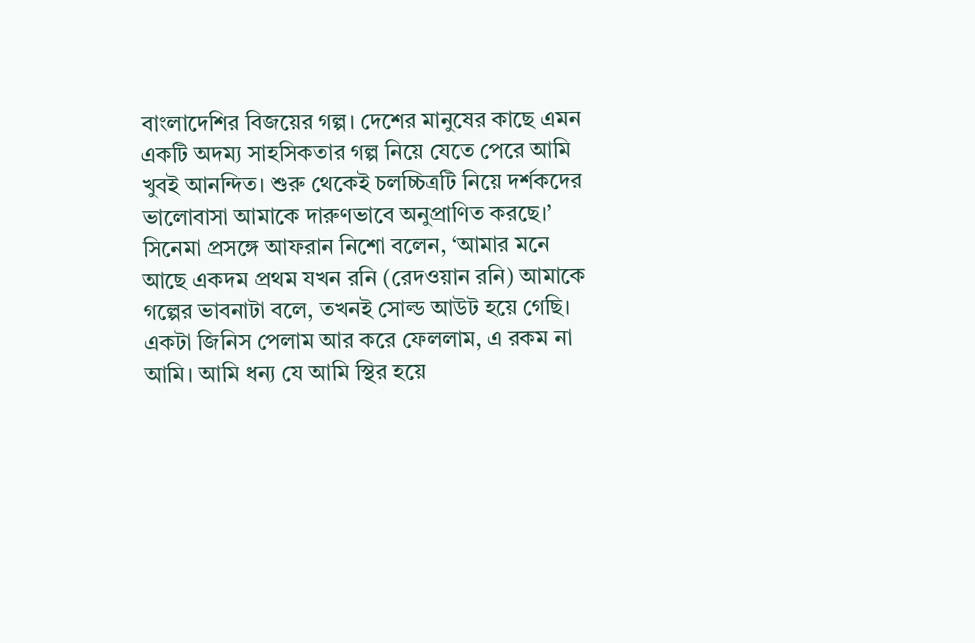বাংলাদেশির বিজয়ের গল্প। দেশের মানুষের কাছে এমন একটি অদম্য সাহসিকতার গল্প নিয়ে যেতে পেরে আমি খুবই আনন্দিত। শুরু থেকেই চলচ্চিত্রটি নিয়ে দর্শকদের ভালোবাসা আমাকে দারুণভাবে অনুপ্রাণিত করছে।’ সিনেমা প্রসঙ্গে আফরান নিশো বলেন, ‘আমার মনে আছে একদম প্রথম যখন রনি (রেদওয়ান রনি) আমাকে গল্পের ভাবনাটা বলে, তখনই সোল্ড আউট হয়ে গেছি। একটা জিনিস পেলাম আর করে ফেললাম, এ রকম না আমি। আমি ধন্য যে আমি স্থির হয়ে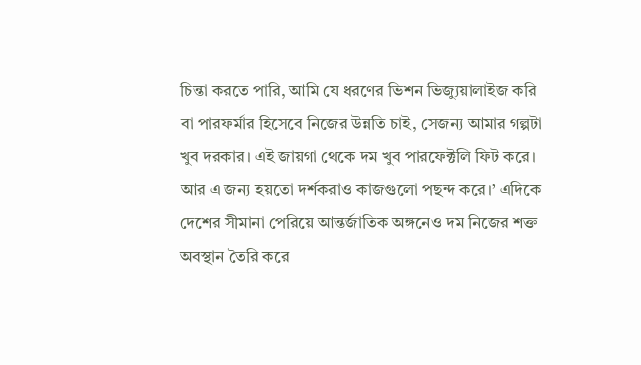চিন্তা করতে পারি, আমি যে ধরণের ভিশন ভিজ্যুয়ালাইজ করি বা পারফর্মার হিসেবে নিজের উন্নতি চাই, সেজন্য আমার গল্পটা খুব দরকার। এই জায়গা থেকে দম খুব পারফেক্টলি ফিট করে। আর এ জন্য হয়তো দর্শকরাও কাজগুলো পছন্দ করে।’ এদিকে দেশের সীমানা পেরিয়ে আন্তর্জাতিক অঙ্গনেও দম নিজের শক্ত অবস্থান তৈরি করে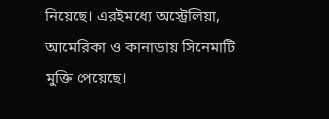নিয়েছে। এরইমধ্যে অস্ট্রেলিয়া, আমেরিকা ও কানাডায় সিনেমাটি মুক্তি পেয়েছে।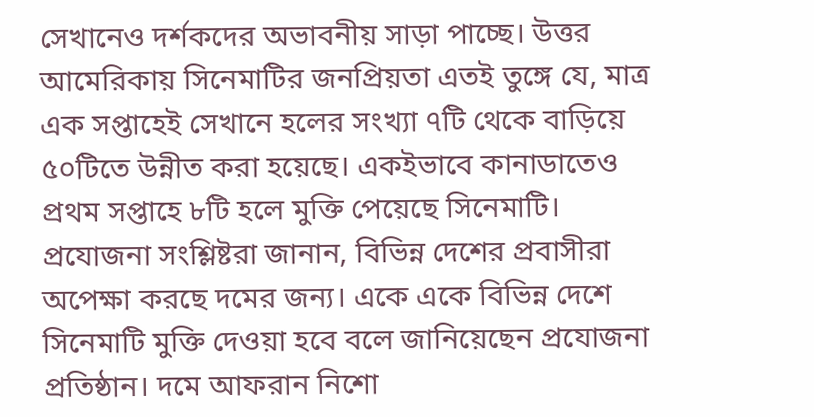সেখানেও দর্শকদের অভাবনীয় সাড়া পাচ্ছে। উত্তর আমেরিকায় সিনেমাটির জনপ্রিয়তা এতই তুঙ্গে যে, মাত্র এক সপ্তাহেই সেখানে হলের সংখ্যা ৭টি থেকে বাড়িয়ে ৫০টিতে উন্নীত করা হয়েছে। একইভাবে কানাডাতেও প্রথম সপ্তাহে ৮টি হলে মুক্তি পেয়েছে সিনেমাটি। প্রযোজনা সংশ্লিষ্টরা জানান, বিভিন্ন দেশের প্রবাসীরা অপেক্ষা করছে দমের জন্য। একে একে বিভিন্ন দেশে সিনেমাটি মুক্তি দেওয়া হবে বলে জানিয়েছেন প্রযোজনা প্রতিষ্ঠান। দমে আফরান নিশো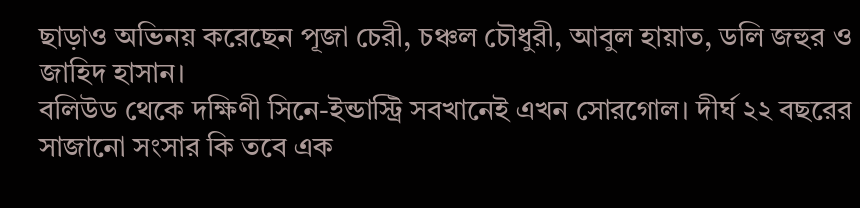ছাড়াও অভিনয় করেছেন পূজা চেরী, চঞ্চল চৌধুরী, আবুল হায়াত, ডলি জহুর ও জাহিদ হাসান।
বলিউড থেকে দক্ষিণী সিনে-ইন্ডাস্ট্রি সবখানেই এখন সোরগোল। দীর্ঘ ২২ বছরের সাজানো সংসার কি তবে এক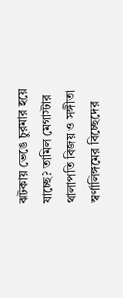ঝটকায় ভেঙে চুরমার হয়ে যাচ্ছে? তামিল মেগাস্টার থালাপতি বিজয় ও সঙ্গীতা স্বর্ণালিঙ্গমের বিচ্ছেদের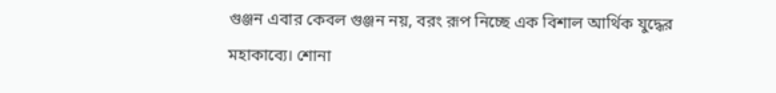গুঞ্জন এবার কেবল গুঞ্জন নয়, বরং রূপ নিচ্ছে এক বিশাল আর্থিক যুদ্ধের মহাকাব্যে। শোনা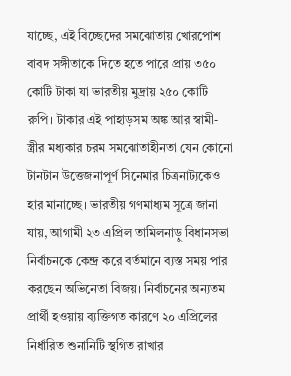যাচ্ছে, এই বিচ্ছেদের সমঝোতায় খোরপোশ বাবদ সঙ্গীতাকে দিতে হতে পারে প্রায় ৩৫০ কোটি টাকা যা ভারতীয় মুদ্রায় ২৫০ কোটি রুপি। টাকার এই পাহাড়সম অঙ্ক আর স্বামী-স্ত্রীর মধ্যকার চরম সমঝোতাহীনতা যেন কোনো টানটান উত্তেজনাপূর্ণ সিনেমার চিত্রনাট্যকেও হার মানাচ্ছে। ভারতীয় গণমাধ্যম সূত্রে জানা যায়, আগামী ২৩ এপ্রিল তামিলনাড়ু বিধানসভা নির্বাচনকে কেন্দ্র করে বর্তমানে ব্যস্ত সময় পার করছেন অভিনেতা বিজয়। নির্বাচনের অন্যতম প্রার্থী হওয়ায় ব্যক্তিগত কারণে ২০ এপ্রিলের নির্ধারিত শুনানিটি স্থগিত রাখার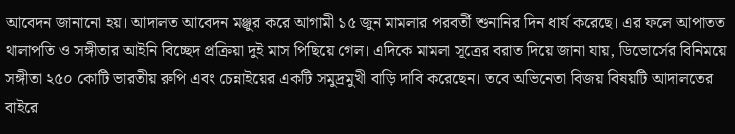আবেদন জানানো হয়। আদালত আবেদন মঞ্জুর করে আগামী ১৫ জুন মামলার পরবর্তী শুনানির দিন ধার্য করেছে। এর ফলে আপাতত থালাপতি ও সঙ্গীতার আইনি বিচ্ছেদ প্রক্রিয়া দুই মাস পিছিয়ে গেল। এদিকে মামলা সূত্রের বরাত দিয়ে জানা যায়, ডিভোর্সের বিনিময়ে সঙ্গীতা ২৫০ কোটি ভারতীয় রুপি এবং চেন্নাইয়ের একটি সমুদ্রমুখী বাড়ি দাবি করেছেন। তবে অভিনেতা বিজয় বিষয়টি আদালতের বাইরে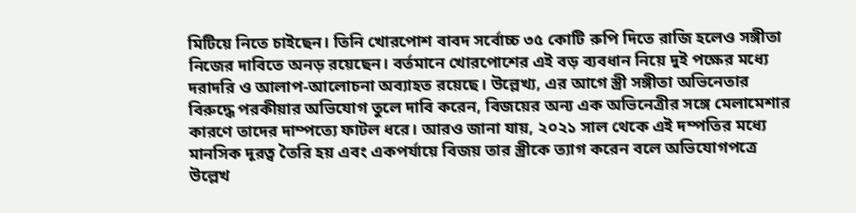মিটিয়ে নিতে চাইছেন। তিনি খোরপোশ বাবদ সর্বোচ্চ ৩৫ কোটি রুপি দিতে রাজি হলেও সঙ্গীতা নিজের দাবিতে অনড় রয়েছেন। বর্তমানে খোরপোশের এই বড় ব্যবধান নিয়ে দুই পক্ষের মধ্যে দরাদরি ও আলাপ-আলোচনা অব্যাহত রয়েছে। উল্লেখ্য, এর আগে স্ত্রী সঙ্গীতা অভিনেতার বিরুদ্ধে পরকীয়ার অভিযোগ তুলে দাবি করেন, বিজয়ের অন্য এক অভিনেত্রীর সঙ্গে মেলামেশার কারণে তাদের দাম্পত্যে ফাটল ধরে। আরও জানা যায়, ২০২১ সাল থেকে এই দম্পতির মধ্যে মানসিক দূরত্ব তৈরি হয় এবং একপর্যায়ে বিজয় তার স্ত্রীকে ত্যাগ করেন বলে অভিযোগপত্রে উল্লেখ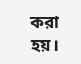করা হয়।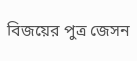বিজয়ের পুত্র জেসন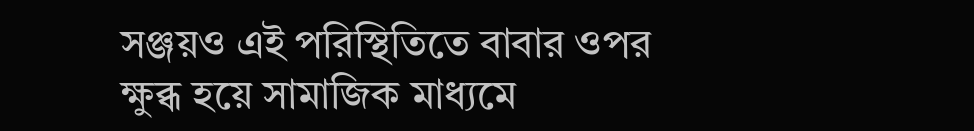সঞ্জয়ও এই পরিস্থিতিতে বাবার ওপর ক্ষুব্ধ হয়ে সামাজিক মাধ্যমে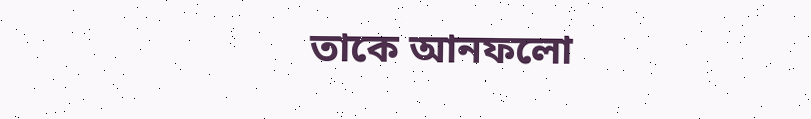তাকে আনফলো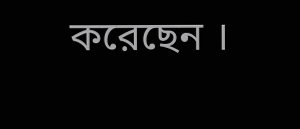করেছেন ।